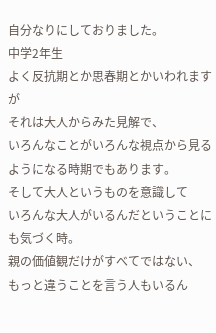自分なりにしておりました。
中学2年生
よく反抗期とか思春期とかいわれますが
それは大人からみた見解で、
いろんなことがいろんな視点から見るようになる時期でもあります。
そして大人というものを意識して
いろんな大人がいるんだということにも気づく時。
親の価値観だけがすべてではない、
もっと違うことを言う人もいるん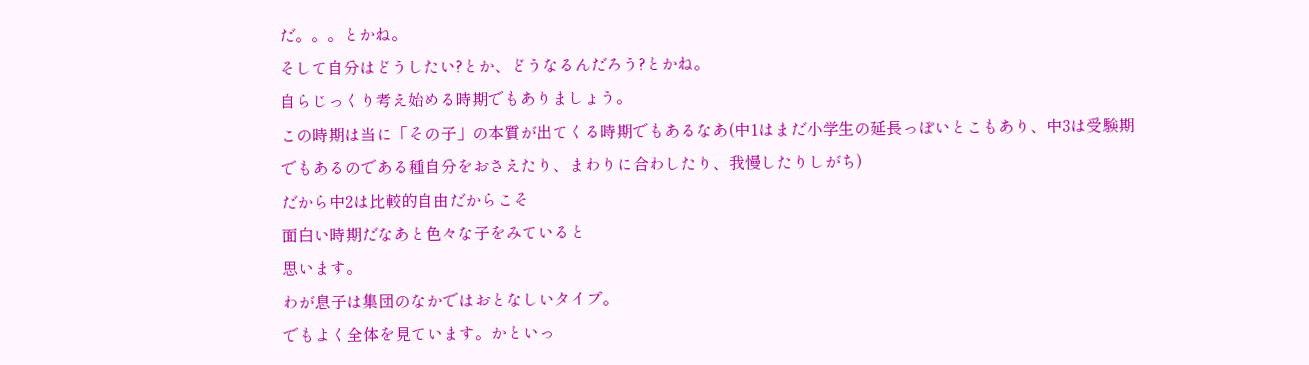だ。。。とかね。
そして自分はどうしたい?とか、どうなるんだろう?とかね。
自らじっくり考え始める時期でもありましょう。
この時期は当に「その子」の本質が出てくる時期でもあるなあ(中1はまだ小学生の延長っぽいとこもあり、中3は受験期でもあるのである種自分をおさえたり、まわりに合わしたり、我慢したりしがち)
だから中2は比較的自由だからこそ
面白い時期だなあと色々な子をみていると
思います。
わが息子は集団のなかではおとなしいタイプ。
でもよく全体を見ています。かといっ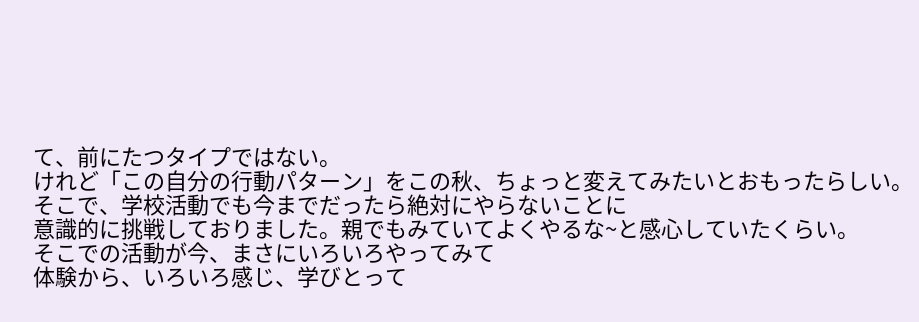て、前にたつタイプではない。
けれど「この自分の行動パターン」をこの秋、ちょっと変えてみたいとおもったらしい。
そこで、学校活動でも今までだったら絶対にやらないことに
意識的に挑戦しておりました。親でもみていてよくやるな~と感心していたくらい。
そこでの活動が今、まさにいろいろやってみて
体験から、いろいろ感じ、学びとって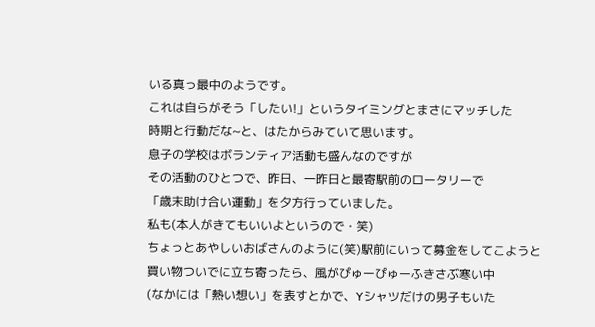いる真っ最中のようです。
これは自らがそう「したい!」というタイミングとまさにマッチした
時期と行動だな~と、はたからみていて思います。
息子の学校はボランティア活動も盛んなのですが
その活動のひとつで、昨日、一昨日と最寄駅前のロータリーで
「歳末助け合い運動」を夕方行っていました。
私も(本人がきてもいいよというので・笑)
ちょっとあやしいおばさんのように(笑)駅前にいって募金をしてこようと
買い物ついでに立ち寄ったら、風がぴゅーぴゅーふきさぶ寒い中
(なかには「熱い想い」を表すとかで、Yシャツだけの男子もいた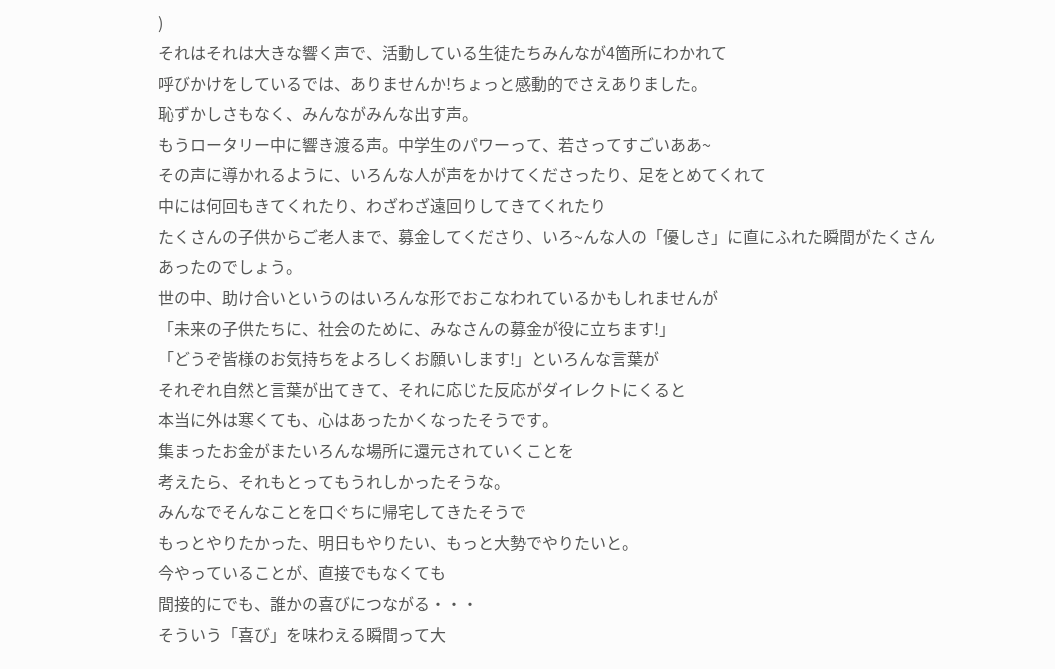)
それはそれは大きな響く声で、活動している生徒たちみんなが4箇所にわかれて
呼びかけをしているでは、ありませんか!ちょっと感動的でさえありました。
恥ずかしさもなく、みんながみんな出す声。
もうロータリー中に響き渡る声。中学生のパワーって、若さってすごいああ~
その声に導かれるように、いろんな人が声をかけてくださったり、足をとめてくれて
中には何回もきてくれたり、わざわざ遠回りしてきてくれたり
たくさんの子供からご老人まで、募金してくださり、いろ~んな人の「優しさ」に直にふれた瞬間がたくさんあったのでしょう。
世の中、助け合いというのはいろんな形でおこなわれているかもしれませんが
「未来の子供たちに、社会のために、みなさんの募金が役に立ちます!」
「どうぞ皆様のお気持ちをよろしくお願いします!」といろんな言葉が
それぞれ自然と言葉が出てきて、それに応じた反応がダイレクトにくると
本当に外は寒くても、心はあったかくなったそうです。
集まったお金がまたいろんな場所に還元されていくことを
考えたら、それもとってもうれしかったそうな。
みんなでそんなことを口ぐちに帰宅してきたそうで
もっとやりたかった、明日もやりたい、もっと大勢でやりたいと。
今やっていることが、直接でもなくても
間接的にでも、誰かの喜びにつながる・・・
そういう「喜び」を味わえる瞬間って大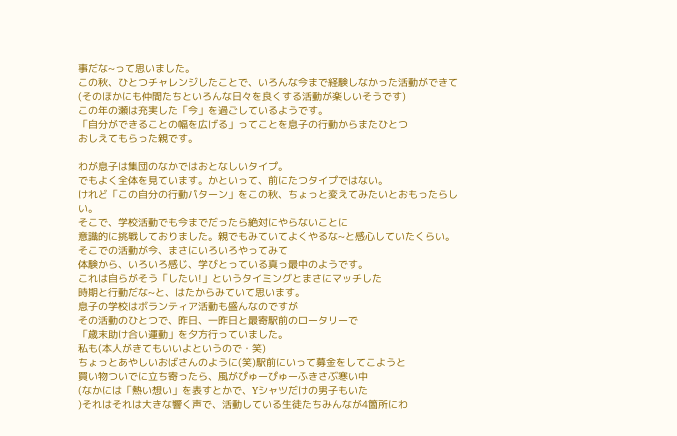事だな~って思いました。
この秋、ひとつチャレンジしたことで、いろんな今まで経験しなかった活動ができて
(そのほかにも仲間たちといろんな日々を良くする活動が楽しいそうです)
この年の瀬は充実した「今」を過ごしているようです。
「自分ができることの幅を広げる」ってことを息子の行動からまたひとつ
おしえてもらった親です。

わが息子は集団のなかではおとなしいタイプ。
でもよく全体を見ています。かといって、前にたつタイプではない。
けれど「この自分の行動パターン」をこの秋、ちょっと変えてみたいとおもったらしい。
そこで、学校活動でも今までだったら絶対にやらないことに
意識的に挑戦しておりました。親でもみていてよくやるな~と感心していたくらい。
そこでの活動が今、まさにいろいろやってみて
体験から、いろいろ感じ、学びとっている真っ最中のようです。
これは自らがそう「したい!」というタイミングとまさにマッチした
時期と行動だな~と、はたからみていて思います。
息子の学校はボランティア活動も盛んなのですが
その活動のひとつで、昨日、一昨日と最寄駅前のロータリーで
「歳末助け合い運動」を夕方行っていました。
私も(本人がきてもいいよというので・笑)
ちょっとあやしいおばさんのように(笑)駅前にいって募金をしてこようと
買い物ついでに立ち寄ったら、風がぴゅーぴゅーふきさぶ寒い中
(なかには「熱い想い」を表すとかで、Yシャツだけの男子もいた
)それはそれは大きな響く声で、活動している生徒たちみんなが4箇所にわ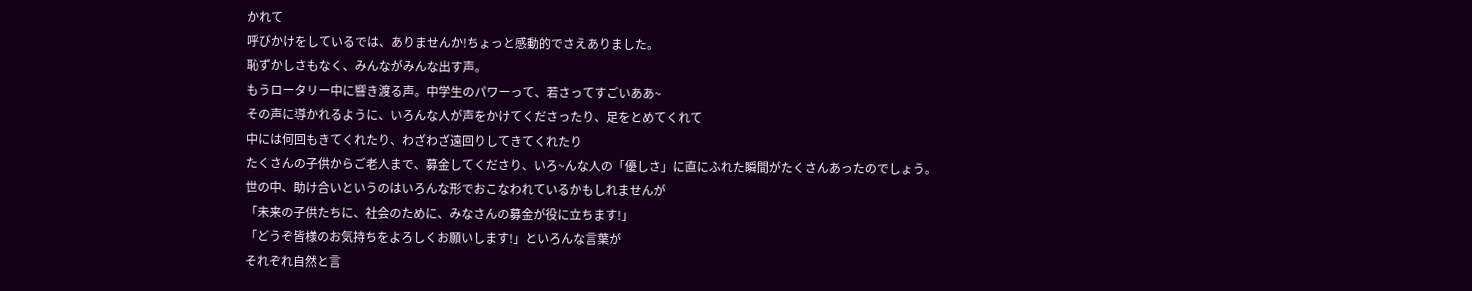かれて
呼びかけをしているでは、ありませんか!ちょっと感動的でさえありました。
恥ずかしさもなく、みんながみんな出す声。
もうロータリー中に響き渡る声。中学生のパワーって、若さってすごいああ~
その声に導かれるように、いろんな人が声をかけてくださったり、足をとめてくれて
中には何回もきてくれたり、わざわざ遠回りしてきてくれたり
たくさんの子供からご老人まで、募金してくださり、いろ~んな人の「優しさ」に直にふれた瞬間がたくさんあったのでしょう。
世の中、助け合いというのはいろんな形でおこなわれているかもしれませんが
「未来の子供たちに、社会のために、みなさんの募金が役に立ちます!」
「どうぞ皆様のお気持ちをよろしくお願いします!」といろんな言葉が
それぞれ自然と言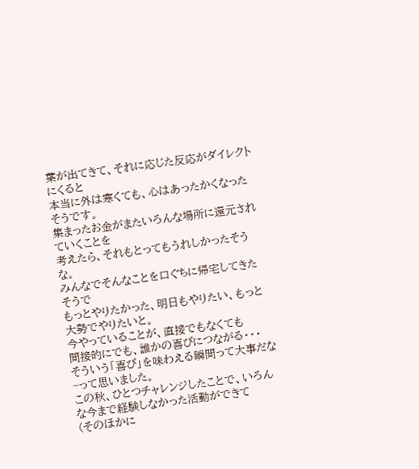葉が出てきて、それに応じた反応がダイレクトにくると
本当に外は寒くても、心はあったかくなったそうです。
集まったお金がまたいろんな場所に還元されていくことを
考えたら、それもとってもうれしかったそうな。
みんなでそんなことを口ぐちに帰宅してきたそうで
もっとやりたかった、明日もやりたい、もっと大勢でやりたいと。
今やっていることが、直接でもなくても
間接的にでも、誰かの喜びにつながる・・・
そういう「喜び」を味わえる瞬間って大事だな~って思いました。
この秋、ひとつチャレンジしたことで、いろんな今まで経験しなかった活動ができて
(そのほかに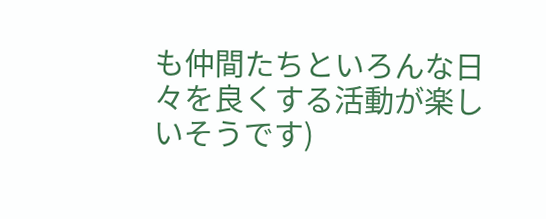も仲間たちといろんな日々を良くする活動が楽しいそうです)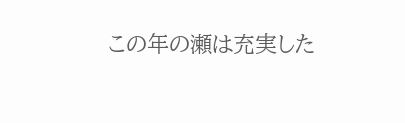この年の瀬は充実した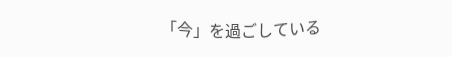「今」を過ごしている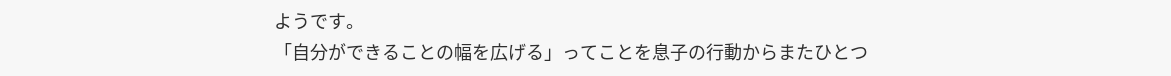ようです。
「自分ができることの幅を広げる」ってことを息子の行動からまたひとつ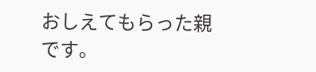おしえてもらった親です。